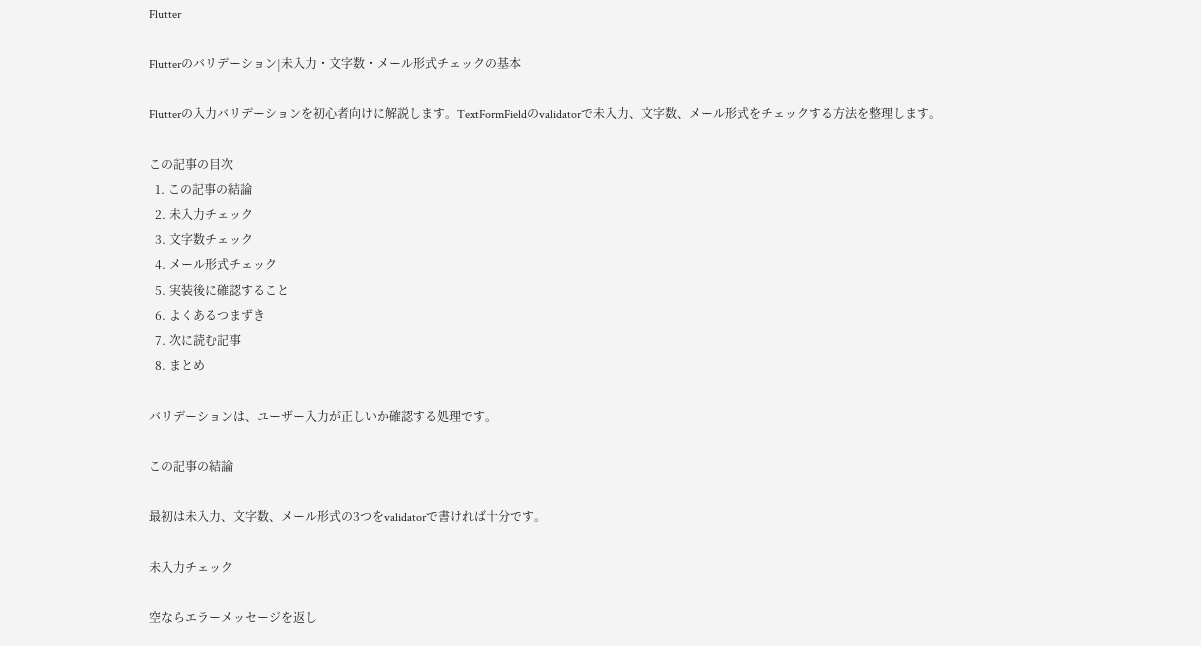Flutter

Flutterのバリデーション|未入力・文字数・メール形式チェックの基本

Flutterの入力バリデーションを初心者向けに解説します。TextFormFieldのvalidatorで未入力、文字数、メール形式をチェックする方法を整理します。

この記事の目次
  1. この記事の結論
  2. 未入力チェック
  3. 文字数チェック
  4. メール形式チェック
  5. 実装後に確認すること
  6. よくあるつまずき
  7. 次に読む記事
  8. まとめ

バリデーションは、ユーザー入力が正しいか確認する処理です。

この記事の結論

最初は未入力、文字数、メール形式の3つをvalidatorで書ければ十分です。

未入力チェック

空ならエラーメッセージを返し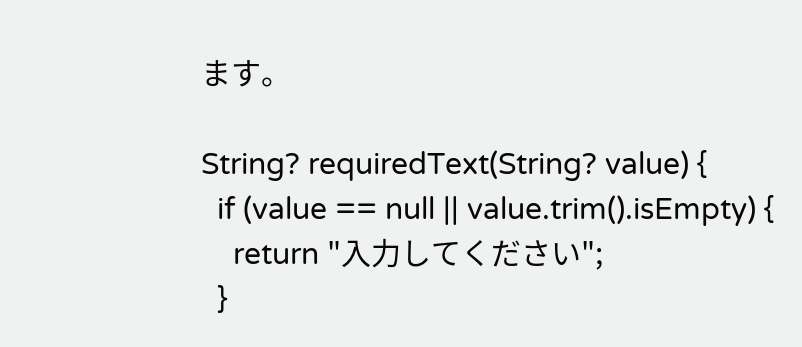ます。

String? requiredText(String? value) {
  if (value == null || value.trim().isEmpty) {
    return "入力してください";
  }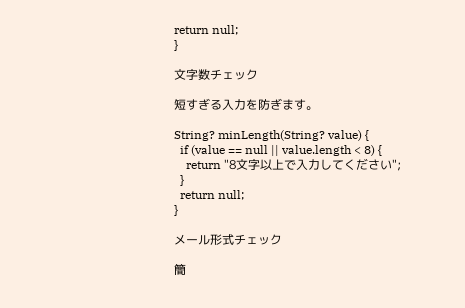return null;
}

文字数チェック

短すぎる入力を防ぎます。

String? minLength(String? value) {
  if (value == null || value.length < 8) {
    return "8文字以上で入力してください";
  }
  return null;
}

メール形式チェック

簡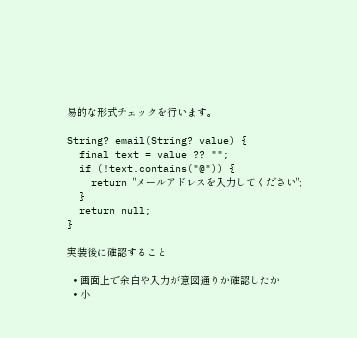易的な形式チェックを行います。

String? email(String? value) {
  final text = value ?? "";
  if (!text.contains("@")) {
    return "メールアドレスを入力してください";
  }
  return null;
}

実装後に確認すること

  • 画面上で余白や入力が意図通りか確認したか
  • 小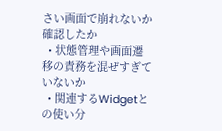さい画面で崩れないか確認したか
  • 状態管理や画面遷移の責務を混ぜすぎていないか
  • 関連するWidgetとの使い分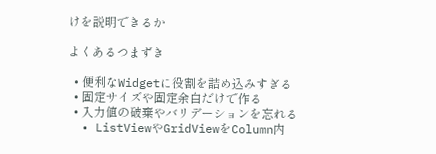けを説明できるか

よくあるつまずき

  • 便利なWidgetに役割を詰め込みすぎる
  • 固定サイズや固定余白だけで作る
  • 入力値の破棄やバリデーションを忘れる
  • ListViewやGridViewをColumn内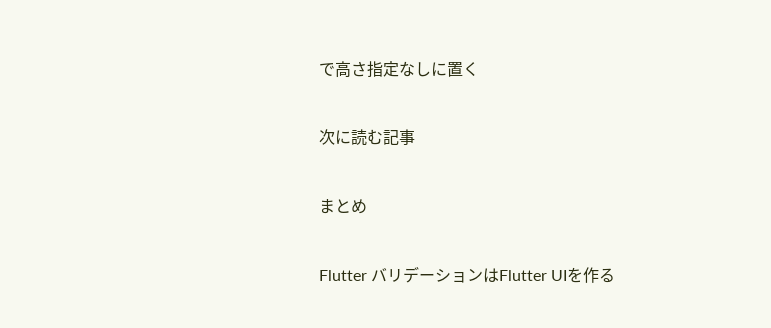で高さ指定なしに置く

次に読む記事

まとめ

Flutter バリデーションはFlutter UIを作る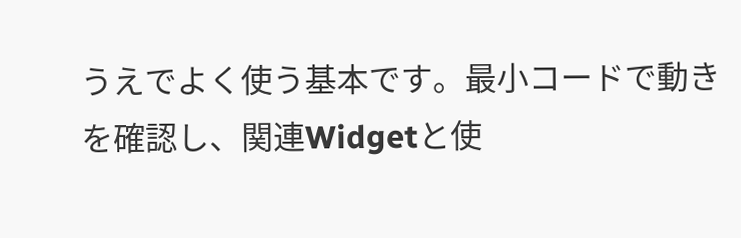うえでよく使う基本です。最小コードで動きを確認し、関連Widgetと使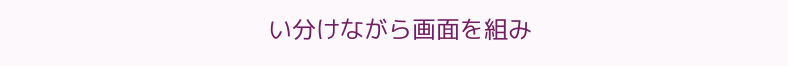い分けながら画面を組み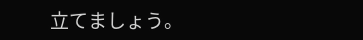立てましょう。